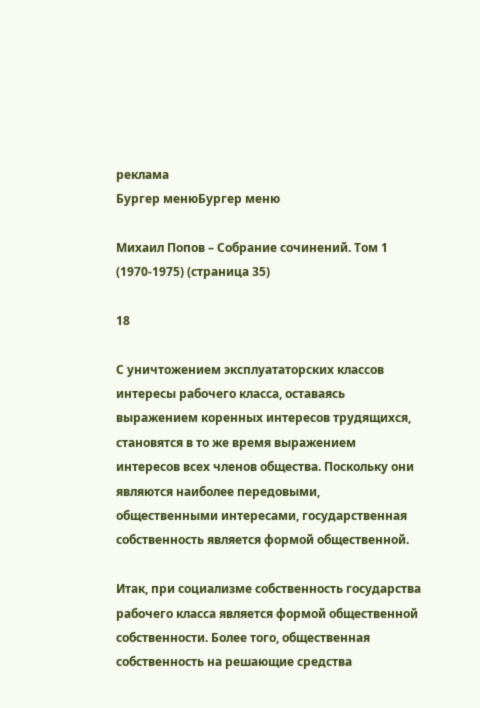реклама
Бургер менюБургер меню

Михаил Попов – Собрание сочинений. Том 1 (1970-1975) (страница 35)

18

С уничтожением эксплуататорских классов интересы рабочего класса, оставаясь выражением коренных интересов трудящихся, становятся в то же время выражением интересов всех членов общества. Поскольку они являются наиболее передовыми, общественными интересами, государственная собственность является формой общественной.

Итак, при социализме собственность государства рабочего класса является формой общественной собственности. Более того, общественная собственность на решающие средства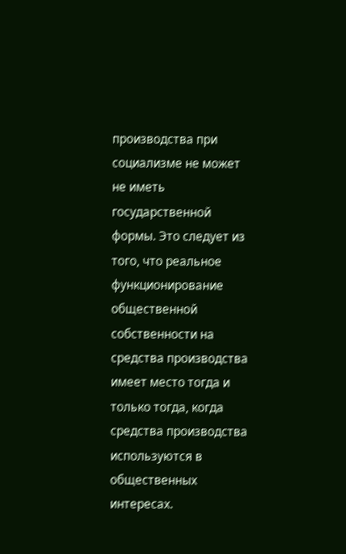производства при социализме не может не иметь государственной формы. Это следует из того, что реальное функционирование общественной собственности на средства производства имеет место тогда и только тогда, когда средства производства используются в общественных интересах.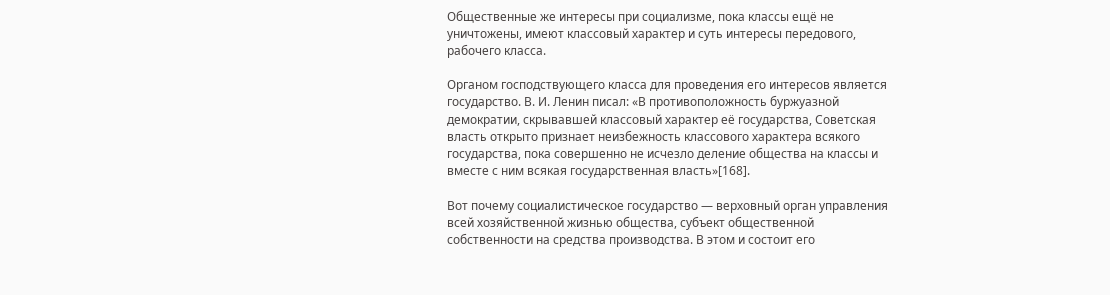Общественные же интересы при социализме, пока классы ещё не уничтожены, имеют классовый характер и суть интересы передового, рабочего класса.

Органом господствующего класса для проведения его интересов является государство. В. И. Ленин писал: «В противоположность буржуазной демократии, скрывавшей классовый характер её государства, Советская власть открыто признает неизбежность классового характера всякого государства, пока совершенно не исчезло деление общества на классы и вместе с ним всякая государственная власть»[168].

Вот почему социалистическое государство — верховный орган управления всей хозяйственной жизнью общества, субъект общественной собственности на средства производства. В этом и состоит его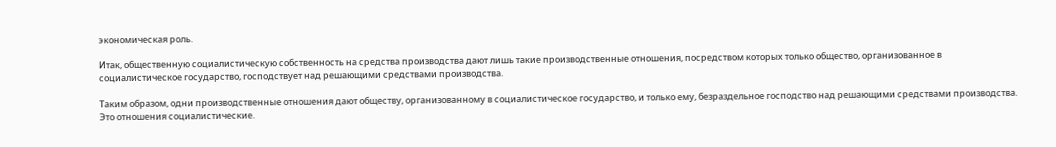экономическая роль.

Итак, общественную социалистическую собственность на средства производства дают лишь такие производственные отношения, посредством которых только общество, организованное в социалистическое государство, господствует над решающими средствами производства.

Таким образом, одни производственные отношения дают обществу, организованному в социалистическое государство, и только ему, безраздельное господство над решающими средствами производства. Это отношения социалистические.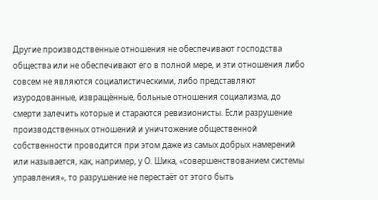Другие производственные отношения не обеспечивают господства общества или не обеспечивают его в полной мере, и эти отношения либо совсем не являются социалистическими, либо представляют изуродованные, извращённые, больные отношения социализма, до смерти залечить которые и стараются ревизионисты. Если разрушение производственных отношений и уничтожение общественной собственности проводится при этом даже из самых добрых намерений или называется, как, например, у О. Шика, «совершенствованием системы управления», то разрушение не перестаёт от этого быть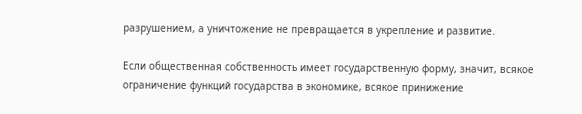разрушением, а уничтожение не превращается в укрепление и развитие.

Если общественная собственность имеет государственную форму, значит, всякое ограничение функций государства в экономике, всякое принижение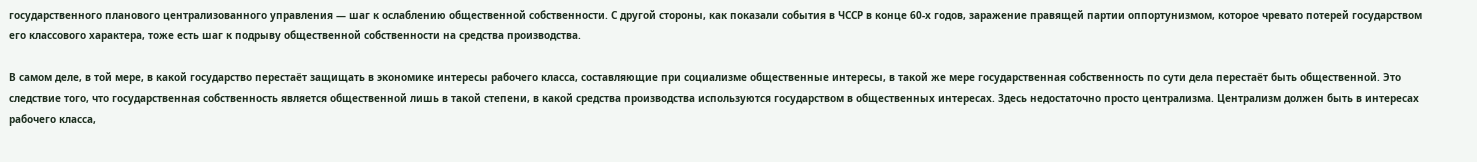государственного планового централизованного управления — шаг к ослаблению общественной собственности. С другой стороны, как показали события в ЧССР в конце 60‑х годов, заражение правящей партии оппортунизмом, которое чревато потерей государством его классового характера, тоже есть шаг к подрыву общественной собственности на средства производства.

В самом деле, в той мере, в какой государство перестаёт защищать в экономике интересы рабочего класса, составляющие при социализме общественные интересы, в такой же мере государственная собственность по сути дела перестаёт быть общественной. Это следствие того, что государственная собственность является общественной лишь в такой степени, в какой средства производства используются государством в общественных интересах. Здесь недостаточно просто централизма. Централизм должен быть в интересах рабочего класса,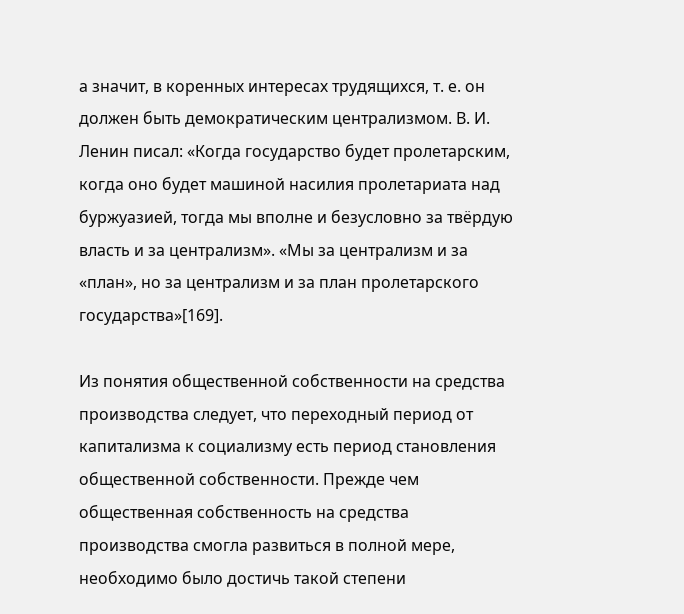а значит, в коренных интересах трудящихся, т. е. он должен быть демократическим централизмом. В. И. Ленин писал: «Когда государство будет пролетарским, когда оно будет машиной насилия пролетариата над буржуазией, тогда мы вполне и безусловно за твёрдую власть и за централизм». «Мы за централизм и за «план», но за централизм и за план пролетарского государства»[169].

Из понятия общественной собственности на средства производства следует, что переходный период от капитализма к социализму есть период становления общественной собственности. Прежде чем общественная собственность на средства производства смогла развиться в полной мере, необходимо было достичь такой степени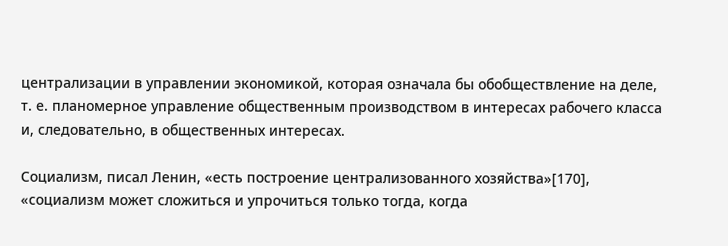централизации в управлении экономикой, которая означала бы обобществление на деле, т. е. планомерное управление общественным производством в интересах рабочего класса и, следовательно, в общественных интересах.

Социализм, писал Ленин, «есть построение централизованного хозяйства»[170], «социализм может сложиться и упрочиться только тогда, когда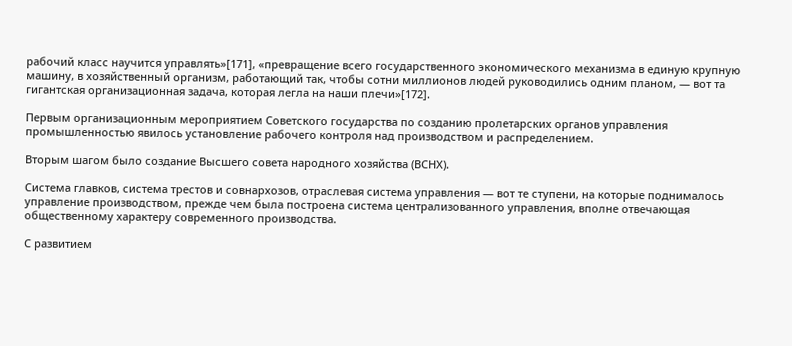рабочий класс научится управлять»[171], «превращение всего государственного экономического механизма в единую крупную машину, в хозяйственный организм, работающий так, чтобы сотни миллионов людей руководились одним планом, — вот та гигантская организационная задача, которая легла на наши плечи»[172].

Первым организационным мероприятием Советского государства по созданию пролетарских органов управления промышленностью явилось установление рабочего контроля над производством и распределением.

Вторым шагом было создание Высшего совета народного хозяйства (ВСНХ).

Система главков, система трестов и совнархозов, отраслевая система управления — вот те ступени, на которые поднималось управление производством, прежде чем была построена система централизованного управления, вполне отвечающая общественному характеру современного производства.

С развитием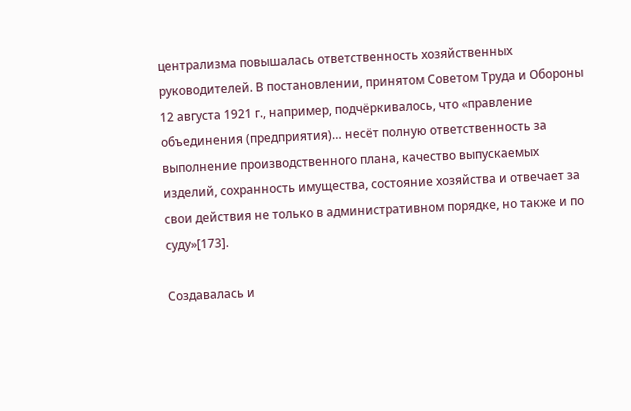централизма повышалась ответственность хозяйственных руководителей. В постановлении, принятом Советом Труда и Обороны 12 августа 1921 г., например, подчёркивалось, что «правление объединения (предприятия)… несёт полную ответственность за выполнение производственного плана, качество выпускаемых изделий, сохранность имущества, состояние хозяйства и отвечает за свои действия не только в административном порядке, но также и по суду»[173].

Создавалась и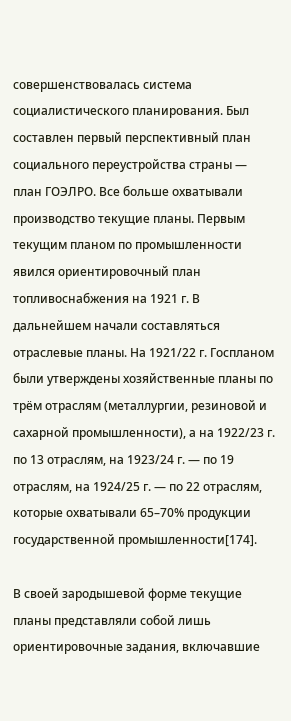совершенствовалась система социалистического планирования. Был составлен первый перспективный план социального переустройства страны — план ГОЭЛРО. Все больше охватывали производство текущие планы. Первым текущим планом по промышленности явился ориентировочный план топливоснабжения на 1921 г. В дальнейшем начали составляться отраслевые планы. На 1921/22 г. Госпланом были утверждены хозяйственные планы по трём отраслям (металлургии, резиновой и сахарной промышленности), а на 1922/23 г. по 13 отраслям, на 1923/24 г. — по 19 отраслям, на 1924/25 г. — по 22 отраслям, которые охватывали 65–70% продукции государственной промышленности[174].

В своей зародышевой форме текущие планы представляли собой лишь ориентировочные задания, включавшие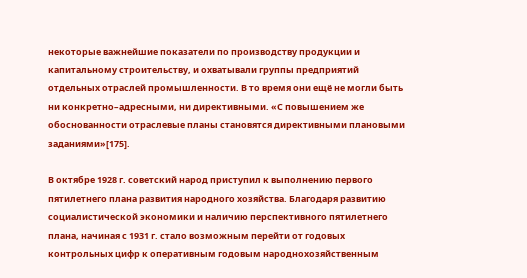некоторые важнейшие показатели по производству продукции и капитальному строительству, и охватывали группы предприятий отдельных отраслей промышленности. В то время они ещё не могли быть ни конкретно–адресными, ни директивными. «С повышением же обоснованности отраслевые планы становятся директивными плановыми заданиями»[175].

В октябре 1928 г. советский народ приступил к выполнению первого пятилетнего плана развития народного хозяйства. Благодаря развитию социалистической экономики и наличию перспективного пятилетнего плана, начиная с 1931 г. стало возможным перейти от годовых контрольных цифр к оперативным годовым народнохозяйственным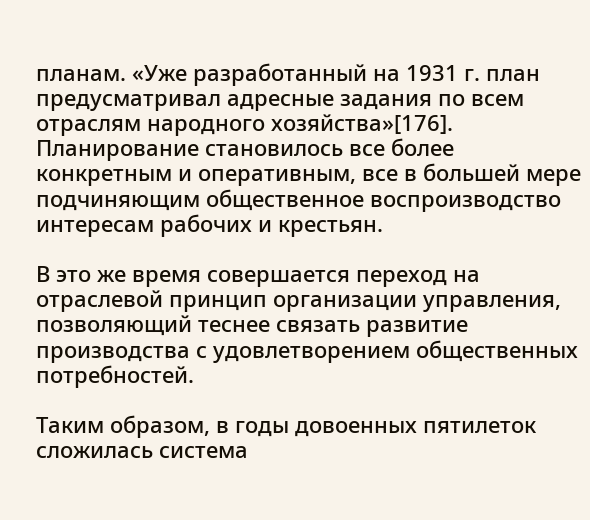планам. «Уже разработанный на 1931 г. план предусматривал адресные задания по всем отраслям народного хозяйства»[176]. Планирование становилось все более конкретным и оперативным, все в большей мере подчиняющим общественное воспроизводство интересам рабочих и крестьян.

В это же время совершается переход на отраслевой принцип организации управления, позволяющий теснее связать развитие производства с удовлетворением общественных потребностей.

Таким образом, в годы довоенных пятилеток сложилась система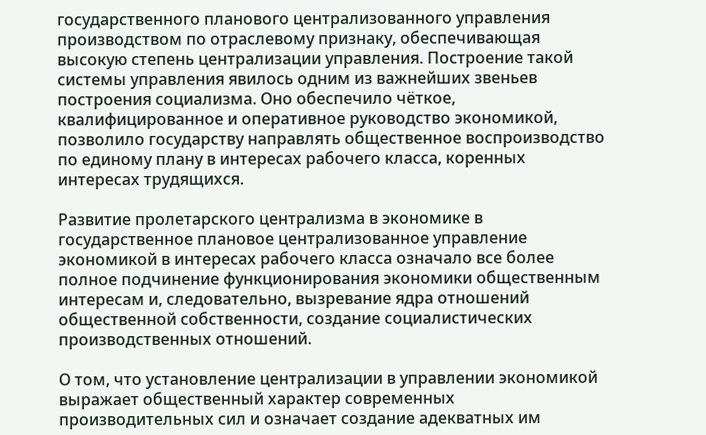государственного планового централизованного управления производством по отраслевому признаку, обеспечивающая высокую степень централизации управления. Построение такой системы управления явилось одним из важнейших звеньев построения социализма. Оно обеспечило чёткое, квалифицированное и оперативное руководство экономикой, позволило государству направлять общественное воспроизводство по единому плану в интересах рабочего класса, коренных интересах трудящихся.

Развитие пролетарского централизма в экономике в государственное плановое централизованное управление экономикой в интересах рабочего класса означало все более полное подчинение функционирования экономики общественным интересам и, следовательно, вызревание ядра отношений общественной собственности, создание социалистических производственных отношений.

О том, что установление централизации в управлении экономикой выражает общественный характер современных производительных сил и означает создание адекватных им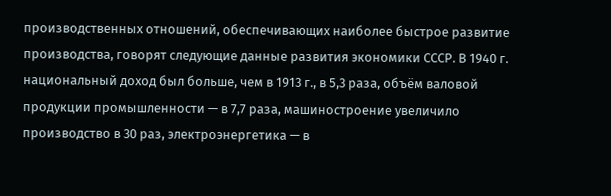производственных отношений, обеспечивающих наиболее быстрое развитие производства, говорят следующие данные развития экономики СССР. В 1940 г. национальный доход был больше, чем в 1913 г., в 5,3 раза, объём валовой продукции промышленности — в 7,7 раза, машиностроение увеличило производство в 30 раз, электроэнергетика — в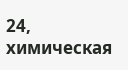24, химическая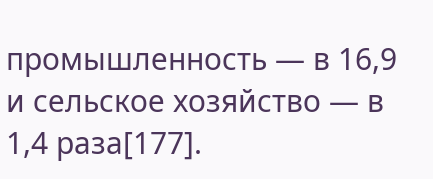промышленность — в 16,9 и сельское хозяйство — в 1,4 раза[177].